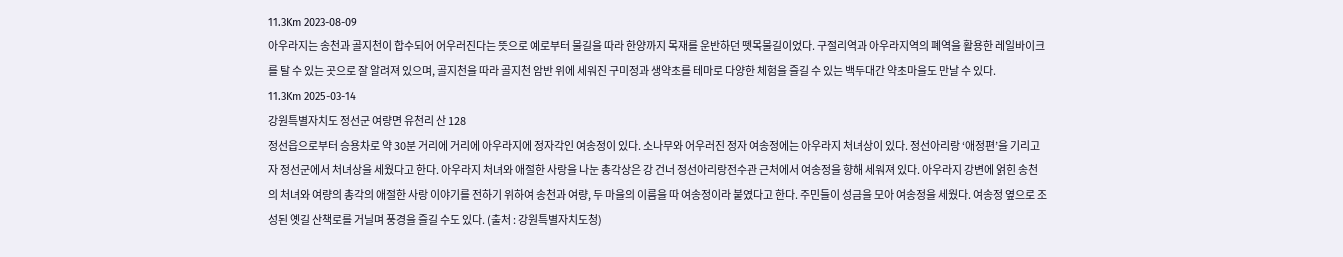11.3Km 2023-08-09
아우라지는 송천과 골지천이 합수되어 어우러진다는 뜻으로 예로부터 물길을 따라 한양까지 목재를 운반하던 뗏목물길이었다. 구절리역과 아우라지역의 폐역을 활용한 레일바이크를 탈 수 있는 곳으로 잘 알려져 있으며, 골지천을 따라 골지천 암반 위에 세워진 구미정과 생약초를 테마로 다양한 체험을 즐길 수 있는 백두대간 약초마을도 만날 수 있다.
11.3Km 2025-03-14
강원특별자치도 정선군 여량면 유천리 산 128
정선읍으로부터 승용차로 약 30분 거리에 거리에 아우라지에 정자각인 여송정이 있다. 소나무와 어우러진 정자 여송정에는 아우라지 처녀상이 있다. 정선아리랑 ‘애정편’을 기리고자 정선군에서 처녀상을 세웠다고 한다. 아우라지 처녀와 애절한 사랑을 나눈 총각상은 강 건너 정선아리랑전수관 근처에서 여송정을 향해 세워져 있다. 아우라지 강변에 얽힌 송천의 처녀와 여량의 총각의 애절한 사랑 이야기를 전하기 위하여 송천과 여량, 두 마을의 이름을 따 여송정이라 붙였다고 한다. 주민들이 성금을 모아 여송정을 세웠다. 여송정 옆으로 조성된 옛길 산책로를 거닐며 풍경을 즐길 수도 있다. (출처 : 강원특별자치도청)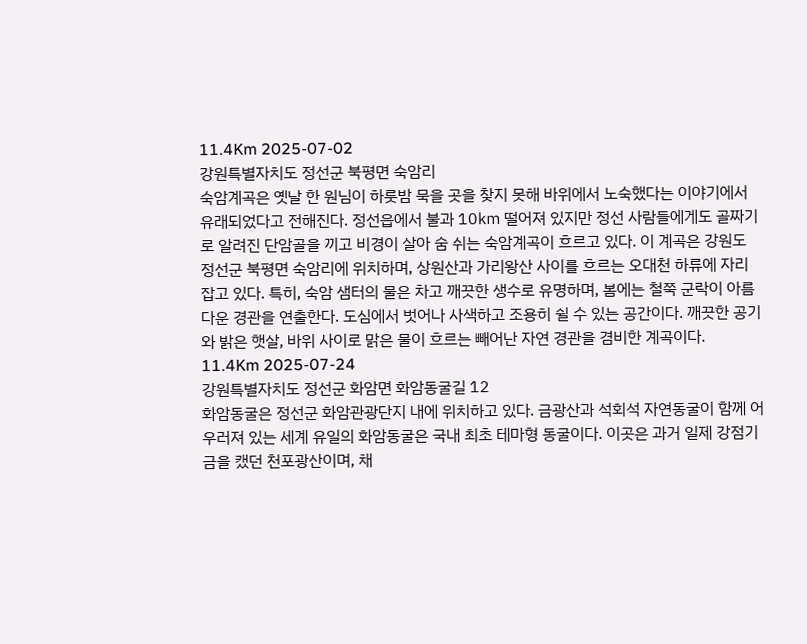11.4Km 2025-07-02
강원특별자치도 정선군 북평면 숙암리
숙암계곡은 옛날 한 원님이 하룻밤 묵을 곳을 찾지 못해 바위에서 노숙했다는 이야기에서 유래되었다고 전해진다. 정선읍에서 불과 10㎞ 떨어져 있지만 정선 사람들에게도 골짜기로 알려진 단암골을 끼고 비경이 살아 숨 쉬는 숙암계곡이 흐르고 있다. 이 계곡은 강원도 정선군 북평면 숙암리에 위치하며, 상원산과 가리왕산 사이를 흐르는 오대천 하류에 자리 잡고 있다. 특히, 숙암 샘터의 물은 차고 깨끗한 생수로 유명하며, 봄에는 철쭉 군락이 아름다운 경관을 연출한다. 도심에서 벗어나 사색하고 조용히 쉴 수 있는 공간이다. 깨끗한 공기와 밝은 햇살, 바위 사이로 맑은 물이 흐르는 빼어난 자연 경관을 겸비한 계곡이다.
11.4Km 2025-07-24
강원특별자치도 정선군 화암면 화암동굴길 12
화암동굴은 정선군 화암관광단지 내에 위치하고 있다. 금광산과 석회석 자연동굴이 함께 어우러져 있는 세계 유일의 화암동굴은 국내 최초 테마형 동굴이다. 이곳은 과거 일제 강점기 금을 캤던 천포광산이며, 채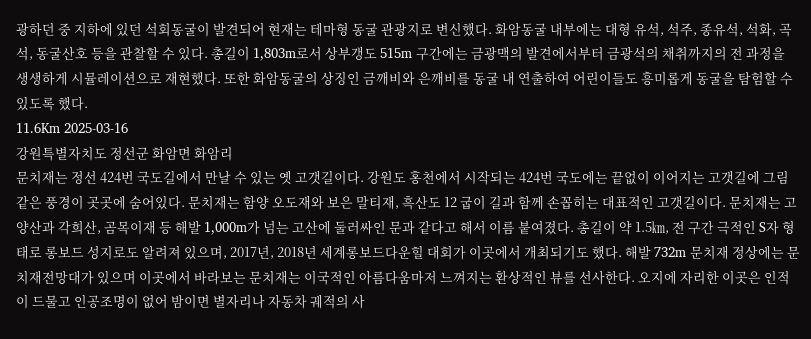광하던 중 지하에 있던 석회동굴이 발견되어 현재는 테마형 동굴 관광지로 변신했다. 화암동굴 내부에는 대형 유석, 석주, 종유석, 석화, 곡석, 동굴산호 등을 관찰할 수 있다. 총길이 1,803m로서 상부갱도 515m 구간에는 금광맥의 발견에서부터 금광석의 채취까지의 전 과정을 생생하게 시뮬레이션으로 재현했다. 또한 화암동굴의 상징인 금깨비와 은깨비를 동굴 내 연출하여 어린이들도 흥미롭게 동굴을 탐험할 수 있도록 했다.
11.6Km 2025-03-16
강원특별자치도 정선군 화암면 화암리
문치재는 정선 424번 국도길에서 만날 수 있는 옛 고갯길이다. 강원도 홍천에서 시작되는 424번 국도에는 끝없이 이어지는 고갯길에 그림 같은 풍경이 곳곳에 숨어있다. 문치재는 함양 오도재와 보은 말티재, 흑산도 12 굽이 길과 함께 손꼽히는 대표적인 고갯길이다. 문치재는 고양산과 각희산, 곰목이재 등 해발 1,000m가 넘는 고산에 둘러싸인 문과 같다고 해서 이름 붙여졌다. 총길이 약 1.5㎞, 전 구간 극적인 S자 형태로 롱보드 성지로도 알려져 있으며, 2017년, 2018년 세계롱보드다운힐 대회가 이곳에서 개최되기도 했다. 해발 732m 문치재 정상에는 문치재전망대가 있으며 이곳에서 바라보는 문치재는 이국적인 아름다움마저 느껴지는 환상적인 뷰를 선사한다. 오지에 자리한 이곳은 인적이 드물고 인공조명이 없어 밤이면 별자리나 자동차 궤적의 사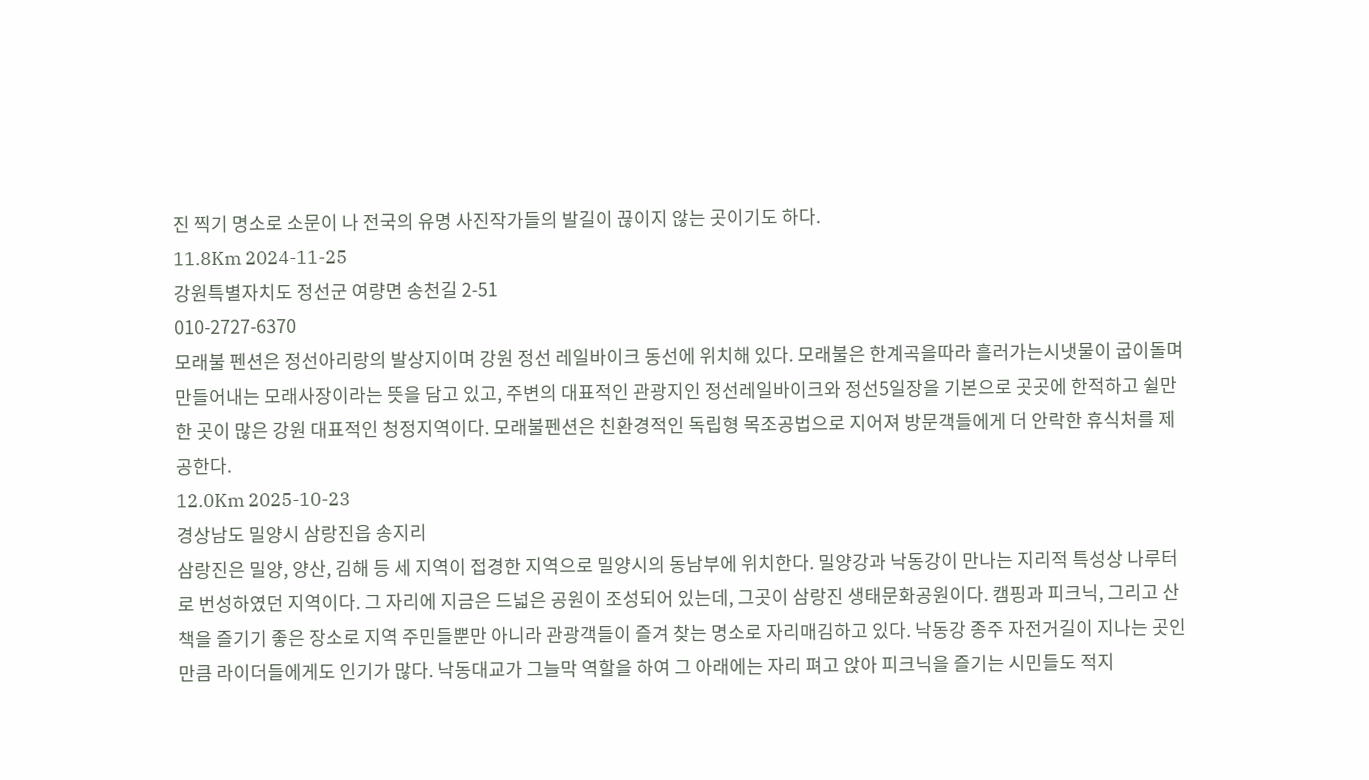진 찍기 명소로 소문이 나 전국의 유명 사진작가들의 발길이 끊이지 않는 곳이기도 하다.
11.8Km 2024-11-25
강원특별자치도 정선군 여량면 송천길 2-51
010-2727-6370
모래불 펜션은 정선아리랑의 발상지이며 강원 정선 레일바이크 동선에 위치해 있다. 모래불은 한계곡을따라 흘러가는시냇물이 굽이돌며 만들어내는 모래사장이라는 뜻을 담고 있고, 주변의 대표적인 관광지인 정선레일바이크와 정선5일장을 기본으로 곳곳에 한적하고 쉴만한 곳이 많은 강원 대표적인 청정지역이다. 모래불펜션은 친환경적인 독립형 목조공법으로 지어져 방문객들에게 더 안락한 휴식처를 제공한다.
12.0Km 2025-10-23
경상남도 밀양시 삼랑진읍 송지리
삼랑진은 밀양, 양산, 김해 등 세 지역이 접경한 지역으로 밀양시의 동남부에 위치한다. 밀양강과 낙동강이 만나는 지리적 특성상 나루터로 번성하였던 지역이다. 그 자리에 지금은 드넓은 공원이 조성되어 있는데, 그곳이 삼랑진 생태문화공원이다. 캠핑과 피크닉, 그리고 산책을 즐기기 좋은 장소로 지역 주민들뿐만 아니라 관광객들이 즐겨 찾는 명소로 자리매김하고 있다. 낙동강 종주 자전거길이 지나는 곳인 만큼 라이더들에게도 인기가 많다. 낙동대교가 그늘막 역할을 하여 그 아래에는 자리 펴고 앉아 피크닉을 즐기는 시민들도 적지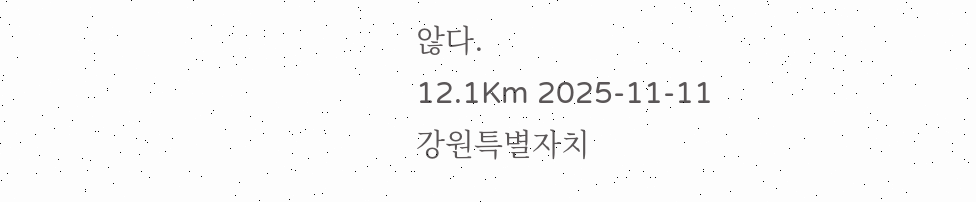않다.
12.1Km 2025-11-11
강원특별자치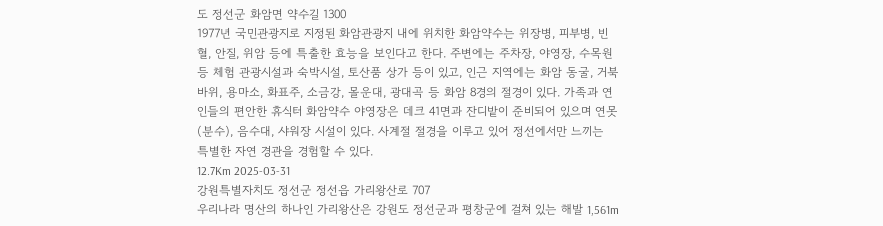도 정선군 화암면 약수길 1300
1977년 국민관광지로 지정된 화암관광지 내에 위치한 화암약수는 위장병, 피부병, 빈혈, 안질, 위암 등에 특출한 효능을 보인다고 한다. 주변에는 주차장, 야영장, 수목원 등 체험 관광시설과 숙박시설, 토산품 상가 등이 있고, 인근 지역에는 화암 동굴, 거북바위, 용마소, 화표주, 소금강, 몰운대, 광대곡 등 화암 8경의 절경이 있다. 가족과 연인들의 편안한 휴식터 화암약수 야영장은 데크 41면과 잔디밭이 준비되어 있으며 연못(분수), 음수대, 샤워장 시설이 있다. 사계절 절경을 이루고 있어 정선에서만 느끼는 특별한 자연 경관을 경험할 수 있다.
12.7Km 2025-03-31
강원특별자치도 정선군 정선읍 가리왕산로 707
우리나라 명산의 하나인 가리왕산은 강원도 정선군과 평창군에 걸쳐 있는 해발 1,561m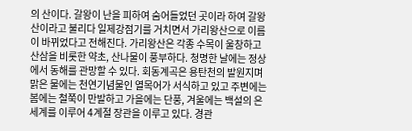의 산이다. 갈왕이 난을 피하여 숨어들었던 곳이라 하여 갈왕산이라고 불리다 일제강점기를 거치면서 가리왕산으로 이름이 바뀌었다고 전해진다. 가리왕산은 각종 수목이 울창하고 산삼을 비롯한 약초, 산나물이 풍부하다. 청명한 날에는 정상에서 동해를 관망할 수 있다. 회동계곡은 용탄천의 발원지며 맑은 물에는 천연기념물인 열목어가 서식하고 있고 주변에는 봄에는 철쭉이 만발하고 가을에는 단풍, 겨울에는 백설의 은세계를 이루어 4계절 장관을 이루고 있다. 경관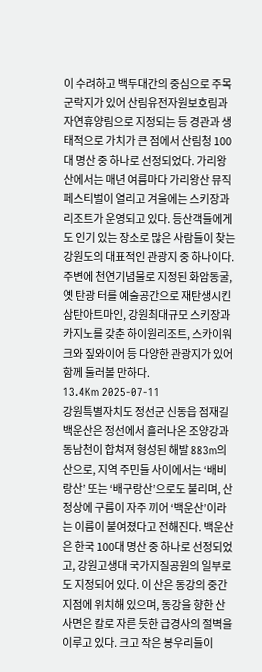이 수려하고 백두대간의 중심으로 주목 군락지가 있어 산림유전자원보호림과 자연휴양림으로 지정되는 등 경관과 생태적으로 가치가 큰 점에서 산림청 100대 명산 중 하나로 선정되었다. 가리왕산에서는 매년 여름마다 가리왕산 뮤직페스티벌이 열리고 겨울에는 스키장과 리조트가 운영되고 있다. 등산객들에게도 인기 있는 장소로 많은 사람들이 찾는 강원도의 대표적인 관광지 중 하나이다. 주변에 천연기념물로 지정된 화암동굴, 옛 탄광 터를 예술공간으로 재탄생시킨 삼탄아트마인, 강원최대규모 스키장과 카지노를 갖춘 하이원리조트, 스카이워크와 짚와이어 등 다양한 관광지가 있어 함께 둘러볼 만하다.
13.4Km 2025-07-11
강원특별자치도 정선군 신동읍 점재길
백운산은 정선에서 흘러나온 조양강과 동남천이 합쳐져 형성된 해발 883m의 산으로, 지역 주민들 사이에서는 ‘배비랑산’ 또는 ‘배구랑산’으로도 불리며, 산 정상에 구름이 자주 끼어 ‘백운산’이라는 이름이 붙여졌다고 전해진다. 백운산은 한국 100대 명산 중 하나로 선정되었고, 강원고생대 국가지질공원의 일부로도 지정되어 있다. 이 산은 동강의 중간 지점에 위치해 있으며, 동강을 향한 산 사면은 칼로 자른 듯한 급경사의 절벽을 이루고 있다. 크고 작은 봉우리들이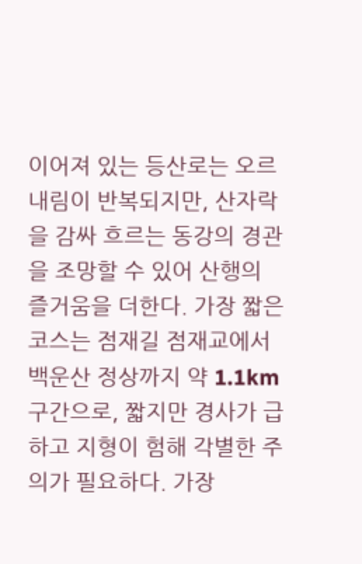이어져 있는 등산로는 오르내림이 반복되지만, 산자락을 감싸 흐르는 동강의 경관을 조망할 수 있어 산행의 즐거움을 더한다. 가장 짧은 코스는 점재길 점재교에서 백운산 정상까지 약 1.1km 구간으로, 짧지만 경사가 급하고 지형이 험해 각별한 주의가 필요하다. 가장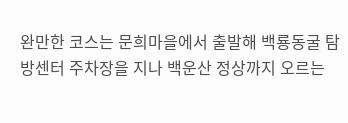완만한 코스는 문희마을에서 출발해 백룡동굴 탐방센터 주차장을 지나 백운산 정상까지 오르는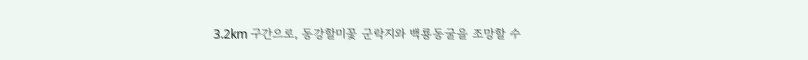3.2km 구간으로, 동강할미꽃 군락지와 백룡동굴을 조망할 수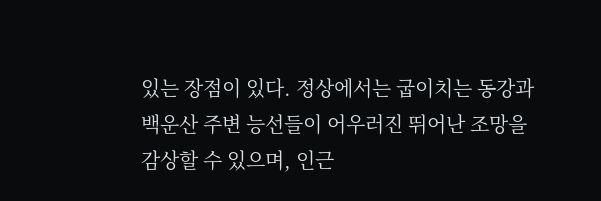있는 장점이 있다. 정상에서는 굽이치는 동강과 백운산 주변 능선들이 어우러진 뛰어난 조망을 감상할 수 있으며, 인근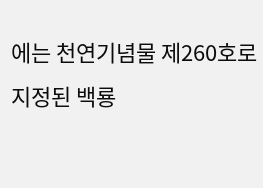에는 천연기념물 제260호로 지정된 백룡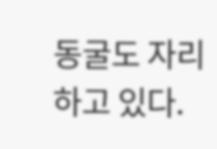동굴도 자리하고 있다.